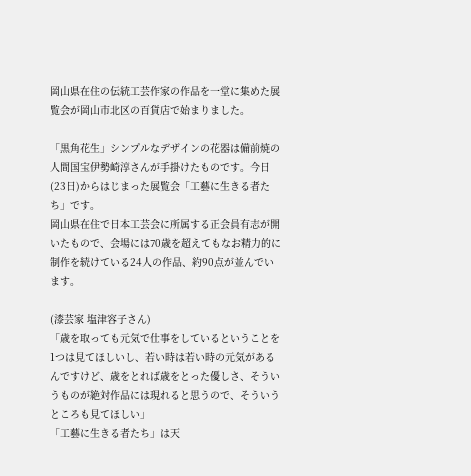岡山県在住の伝統工芸作家の作品を一堂に集めた展覧会が岡山市北区の百貨店で始まりました。

「黒角花生」シンプルなデザインの花器は備前焼の人間国宝伊勢崎淳さんが手掛けたものです。今日(23日)からはじまった展覧会「工藝に生きる者たち」です。
岡山県在住で日本工芸会に所属する正会員有志が開いたもので、会場には70歳を超えてもなお精力的に制作を続けている24人の作品、約90点が並んでいます。

(漆芸家 塩津容子さん)
「歳を取っても元気で仕事をしているということを1つは見てほしいし、若い時は若い時の元気があるんですけど、歳をとれば歳をとった優しさ、そういうものが絶対作品には現れると思うので、そういうところも見てほしい」
「工藝に生きる者たち」は天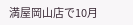満屋岡山店で10月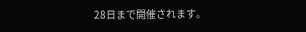28日まで開催されます。